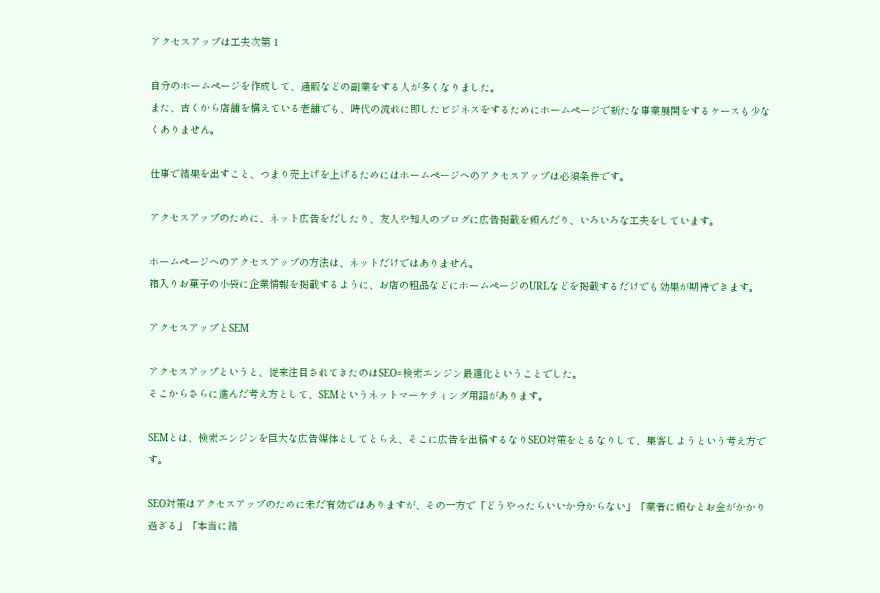アクセスアップは工夫次第 1

自分のホームページを作成して、通販などの副業をする人が多くなりました。
また、古くから店舗を構えている老舗でも、時代の流れに即したビジネスをするためにホームページで新たな事業展開をするケースも少なくありません。

仕事で結果を出すこと、つまり売上げを上げるためにはホームページへのアクセスアップは必須条件です。

アクセスアップのために、ネット広告をだしたり、友人や知人のブログに広告掲載を頼んだり、いろいろな工夫をしています。

ホームページへのアクセスアップの方法は、ネットだけではありません。
箱入りお菓子の小袋に企業情報を掲載するように、お店の粗品などにホームページのURLなどを掲載するだけでも効果が期待できます。

アクセスアップとSEM

アクセスアップというと、従来注目されてきたのはSEO=検索エンジン最適化ということでした。
そこからさらに進んだ考え方として、SEMというネットマーケティング用語があります。

SEMとは、検索エンジンを巨大な広告媒体としてとらえ、そこに広告を出稿するなりSEO対策をとるなりして、集客しようという考え方です。

SEO対策はアクセスアップのために未だ有効ではありますが、その一方で「どうやったらいいか分からない」「業者に頼むとお金がかかり過ぎる」「本当に結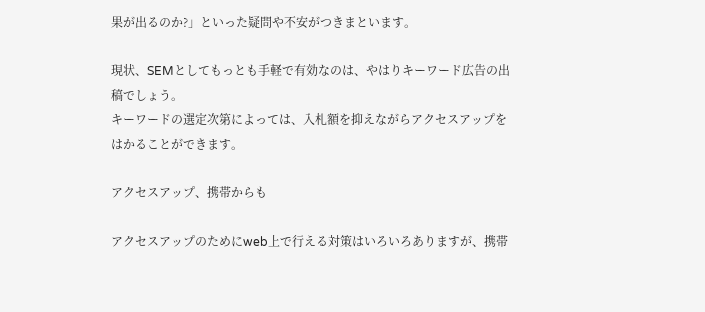果が出るのか?」といった疑問や不安がつきまといます。

現状、SEMとしてもっとも手軽で有効なのは、やはりキーワード広告の出稿でしょう。
キーワードの選定次第によっては、入札額を抑えながらアクセスアップをはかることができます。

アクセスアップ、携帯からも

アクセスアップのためにweb上で行える対策はいろいろありますが、携帯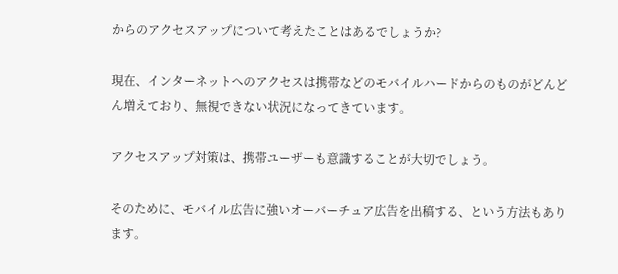からのアクセスアップについて考えたことはあるでしょうか?

現在、インターネットへのアクセスは携帯などのモバイルハードからのものがどんどん増えており、無視できない状況になってきています。

アクセスアップ対策は、携帯ユーザーも意識することが大切でしょう。

そのために、モバイル広告に強いオーバーチュア広告を出稿する、という方法もあります。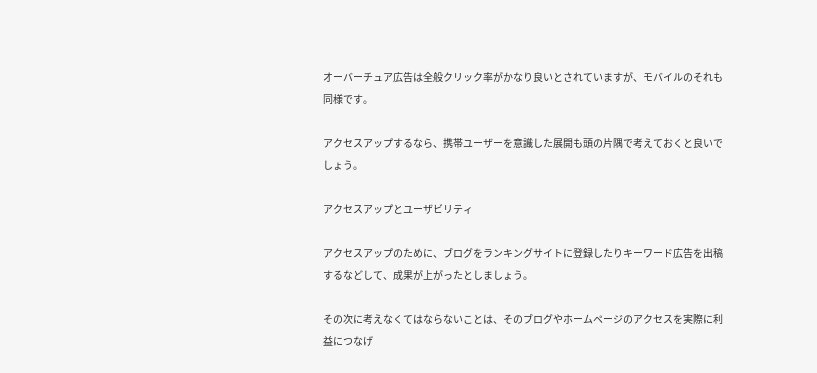オーバーチュア広告は全般クリック率がかなり良いとされていますが、モバイルのそれも同様です。

アクセスアップするなら、携帯ユーザーを意識した展開も頭の片隅で考えておくと良いでしょう。

アクセスアップとユーザビリティ

アクセスアップのために、ブログをランキングサイトに登録したりキーワード広告を出稿するなどして、成果が上がったとしましょう。

その次に考えなくてはならないことは、そのブログやホームページのアクセスを実際に利益につなげ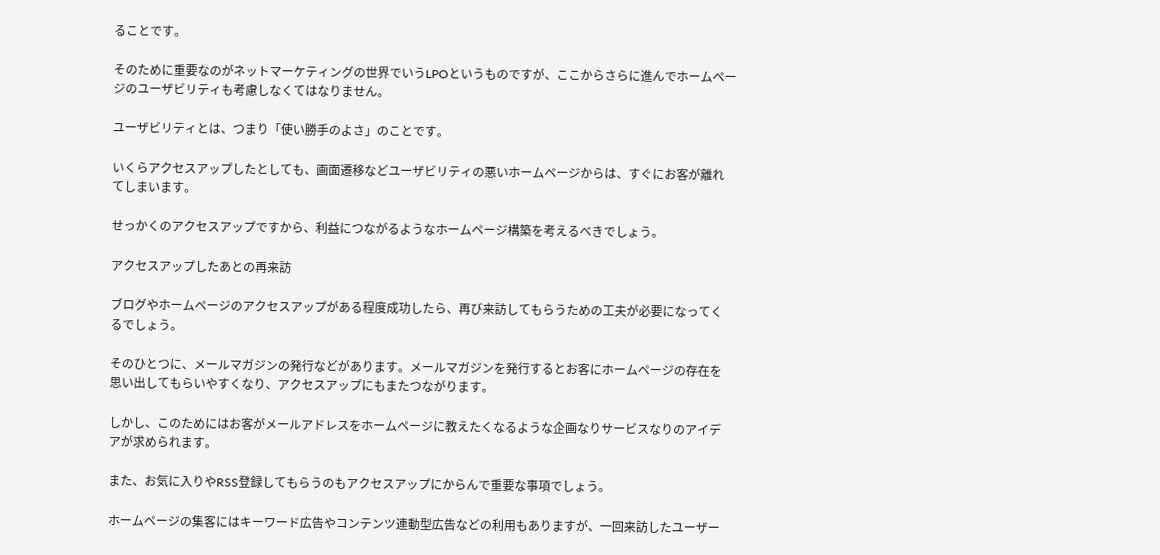ることです。

そのために重要なのがネットマーケティングの世界でいうLPOというものですが、ここからさらに進んでホームページのユーザビリティも考慮しなくてはなりません。

ユーザビリティとは、つまり「使い勝手のよさ」のことです。

いくらアクセスアップしたとしても、画面遷移などユーザビリティの悪いホームページからは、すぐにお客が離れてしまいます。

せっかくのアクセスアップですから、利益につながるようなホームページ構築を考えるべきでしょう。

アクセスアップしたあとの再来訪

ブログやホームページのアクセスアップがある程度成功したら、再び来訪してもらうための工夫が必要になってくるでしょう。

そのひとつに、メールマガジンの発行などがあります。メールマガジンを発行するとお客にホームページの存在を思い出してもらいやすくなり、アクセスアップにもまたつながります。

しかし、このためにはお客がメールアドレスをホームページに教えたくなるような企画なりサービスなりのアイデアが求められます。

また、お気に入りやRSS登録してもらうのもアクセスアップにからんで重要な事項でしょう。

ホームページの集客にはキーワード広告やコンテンツ連動型広告などの利用もありますが、一回来訪したユーザー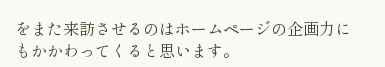をまた来訪させるのはホームページの企画力にもかかわってくると思います。